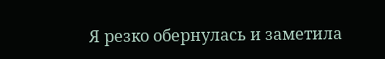Я резко обернулась и заметила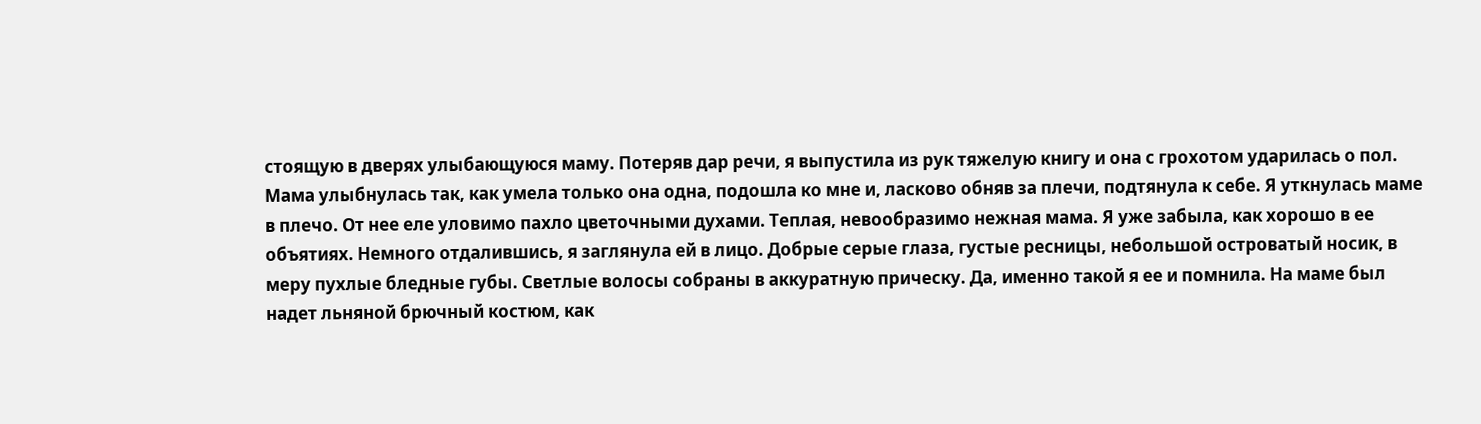стоящую в дверях улыбающуюся маму. Потеряв дар речи, я выпустила из рук тяжелую книгу и она с грохотом ударилась о пол.
Мама улыбнулась так, как умела только она одна, подошла ко мне и, ласково обняв за плечи, подтянула к себе. Я уткнулась маме в плечо. От нее еле уловимо пахло цветочными духами. Теплая, невообразимо нежная мама. Я уже забыла, как хорошо в ее объятиях. Немного отдалившись, я заглянула ей в лицо. Добрые серые глаза, густые ресницы, небольшой островатый носик, в меру пухлые бледные губы. Светлые волосы собраны в аккуратную прическу. Да, именно такой я ее и помнила. На маме был надет льняной брючный костюм, как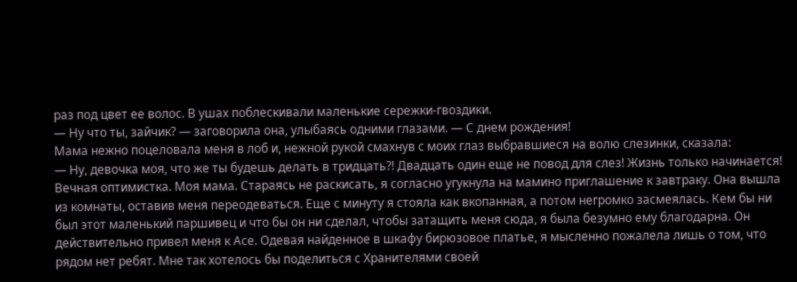раз под цвет ее волос. В ушах поблескивали маленькие сережки-гвоздики.
— Ну что ты, зайчик? — заговорила она, улыбаясь одними глазами. — С днем рождения!
Мама нежно поцеловала меня в лоб и, нежной рукой смахнув с моих глаз выбравшиеся на волю слезинки, сказала:
— Ну, девочка моя, что же ты будешь делать в тридцать?! Двадцать один еще не повод для слез! Жизнь только начинается!
Вечная оптимистка. Моя мама. Стараясь не раскисать, я согласно угукнула на мамино приглашение к завтраку. Она вышла из комнаты, оставив меня переодеваться. Еще с минуту я стояла как вкопанная, а потом негромко засмеялась. Кем бы ни был этот маленький паршивец и что бы он ни сделал, чтобы затащить меня сюда, я была безумно ему благодарна. Он действительно привел меня к Асе. Одевая найденное в шкафу бирюзовое платье, я мысленно пожалела лишь о том, что рядом нет ребят. Мне так хотелось бы поделиться с Хранителями своей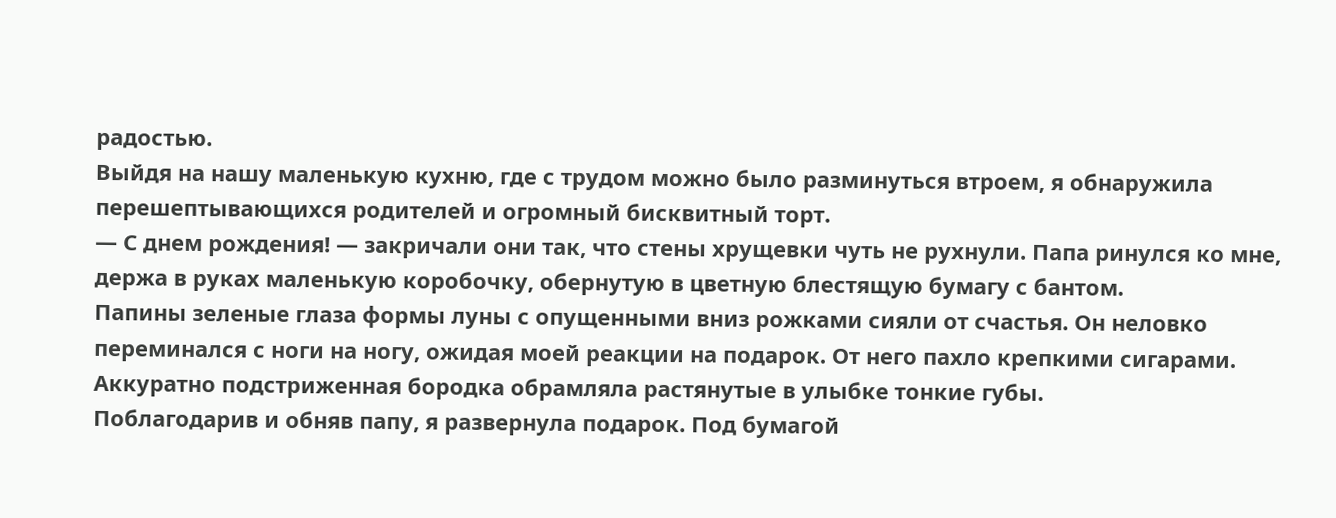радостью.
Выйдя на нашу маленькую кухню, где с трудом можно было разминуться втроем, я обнаружила перешептывающихся родителей и огромный бисквитный торт.
— С днем рождения! — закричали они так, что стены хрущевки чуть не рухнули. Папа ринулся ко мне, держа в руках маленькую коробочку, обернутую в цветную блестящую бумагу с бантом.
Папины зеленые глаза формы луны с опущенными вниз рожками сияли от счастья. Он неловко переминался с ноги на ногу, ожидая моей реакции на подарок. От него пахло крепкими сигарами. Аккуратно подстриженная бородка обрамляла растянутые в улыбке тонкие губы.
Поблагодарив и обняв папу, я развернула подарок. Под бумагой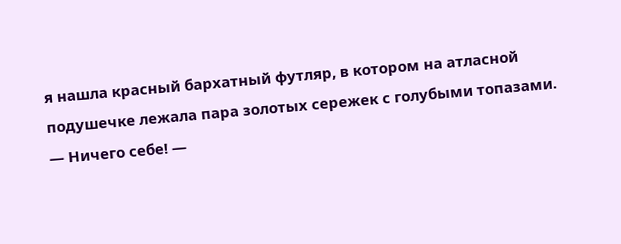я нашла красный бархатный футляр, в котором на атласной подушечке лежала пара золотых сережек с голубыми топазами.
— Ничего себе! —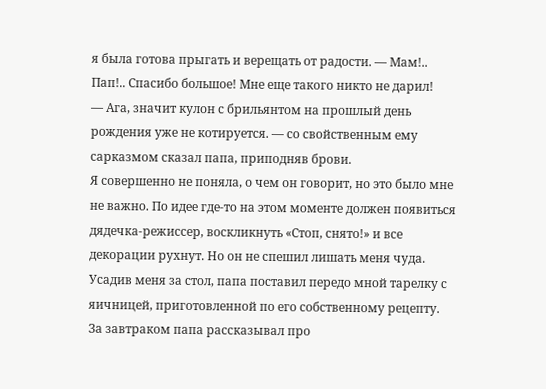я была готова прыгать и верещать от радости. — Мам!.. Пап!.. Спасибо большое! Мне еще такого никто не дарил!
— Ага, значит кулон с брильянтом на прошлый день рождения уже не котируется. — со свойственным ему сарказмом сказал папа, приподняв брови.
Я совершенно не поняла, о чем он говорит, но это было мне не важно. По идее где-то на этом моменте должен появиться дядечка-режиссер, воскликнуть «Стоп, снято!» и все декорации рухнут. Но он не спешил лишать меня чуда.
Усадив меня за стол, папа поставил передо мной тарелку с яичницей, приготовленной по его собственному рецепту. За завтраком папа рассказывал про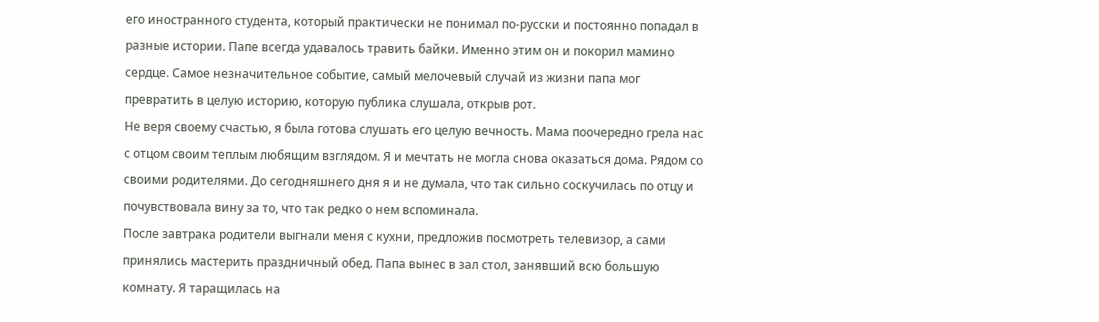его иностранного студента, который практически не понимал по-русски и постоянно попадал в разные истории. Папе всегда удавалось травить байки. Именно этим он и покорил мамино сердце. Самое незначительное событие, самый мелочевый случай из жизни папа мог превратить в целую историю, которую публика слушала, открыв рот.
Не веря своему счастью, я была готова слушать его целую вечность. Мама поочередно грела нас с отцом своим теплым любящим взглядом. Я и мечтать не могла снова оказаться дома. Рядом со своими родителями. До сегодняшнего дня я и не думала, что так сильно соскучилась по отцу и почувствовала вину за то, что так редко о нем вспоминала.
После завтрака родители выгнали меня с кухни, предложив посмотреть телевизор, а сами принялись мастерить праздничный обед. Папа вынес в зал стол, занявший всю большую комнату. Я таращилась на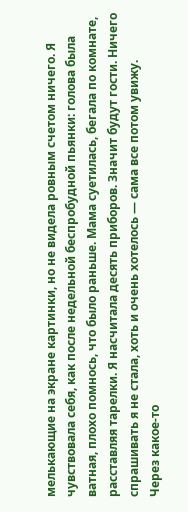мелькающие на экране картинки, но не видела ровным счетом ничего. Я чувствовала себя, как после недельной беспробудной пьянки: голова была ватная, плохо помнось, что было раньше. Мама суетилась, бегала по комнате, расставляя тарелки. Я насчитала десять приборов. Значит будут гости. Ничего спрашивать я не стала, хоть и очень хотелось — сама все потом увижу.
Через какое-то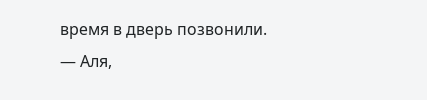время в дверь позвонили.
— Аля,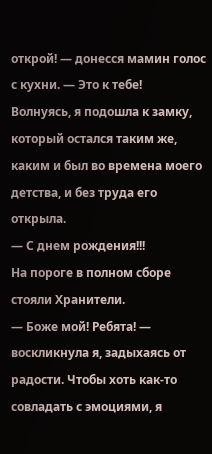открой! — донесся мамин голос с кухни. — Это к тебе!
Волнуясь, я подошла к замку, который остался таким же, каким и был во времена моего детства, и без труда его открыла.
— С днем рождения!!!
На пороге в полном сборе стояли Хранители.
— Боже мой! Ребята! — воскликнула я, задыхаясь от радости. Чтобы хоть как-то совладать с эмоциями, я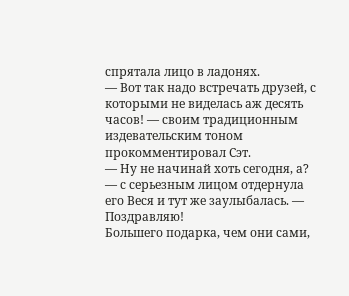спрятала лицо в ладонях.
— Вот так надо встречать друзей, с которыми не виделась аж десять часов! — своим традиционным издевательским тоном прокомментировал Сэт.
— Ну не начинай хоть сегодня, а? — с серьезным лицом отдернула его Веся и тут же заулыбалась. — Поздравляю!
Большего подарка, чем они сами,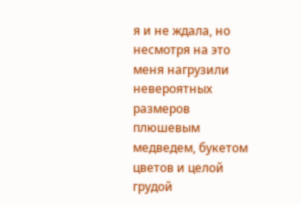я и не ждала, но несмотря на это меня нагрузили невероятных размеров плюшевым медведем, букетом цветов и целой грудой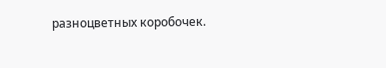разноцветных коробочек.